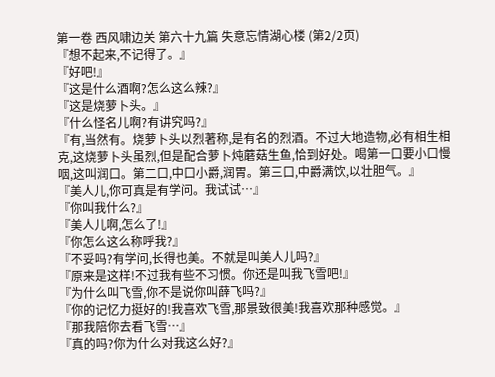第一卷 西风啸边关 第六十九篇 失意忘情湖心楼 (第2/2页)
『想不起来,不记得了。』
『好吧!』
『这是什么酒啊?怎么这么辣?』
『这是烧萝卜头。』
『什么怪名儿啊?有讲究吗?』
『有,当然有。烧萝卜头以烈著称,是有名的烈酒。不过大地造物,必有相生相克,这烧萝卜头虽烈,但是配合萝卜炖蘑菇生鱼,恰到好处。喝第一口要小口慢咽,这叫润口。第二口,中口小爵,润胃。第三口,中爵满饮,以壮胆气。』
『美人儿,你可真是有学问。我试试…』
『你叫我什么?』
『美人儿啊,怎么了!』
『你怎么这么称呼我?』
『不妥吗?有学问,长得也美。不就是叫美人儿吗?』
『原来是这样!不过我有些不习惯。你还是叫我飞雪吧!』
『为什么叫飞雪,你不是说你叫薛飞吗?』
『你的记忆力挺好的!我喜欢飞雪,那景致很美!我喜欢那种感觉。』
『那我陪你去看飞雪…』
『真的吗?你为什么对我这么好?』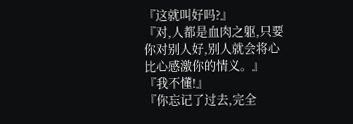『这就叫好吗?』
『对,人都是血肉之躯,只要你对别人好,别人就会将心比心感激你的情义。』
『我不懂!』
『你忘记了过去,完全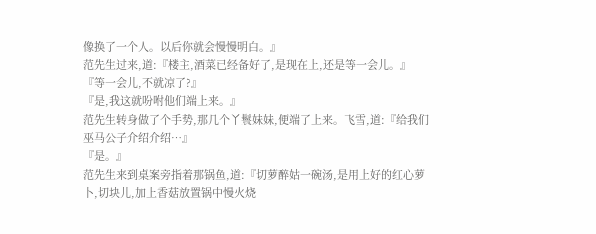像换了一个人。以后你就会慢慢明白。』
范先生过来,道:『楼主,酒菜已经备好了,是现在上,还是等一会儿。』
『等一会儿,不就凉了?』
『是,我这就吩咐他们端上来。』
范先生转身做了个手势,那几个丫鬟妹妹,便端了上来。飞雪,道:『给我们巫马公子介绍介绍…』
『是。』
范先生来到桌案旁指着那锅鱼,道:『切萝醉姑一碗汤,是用上好的红心萝卜,切块儿,加上香菇放置锅中慢火烧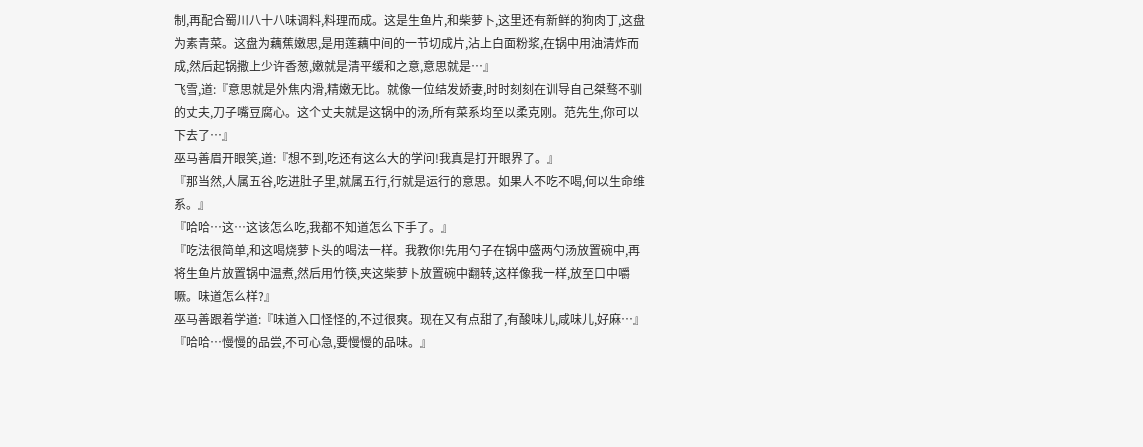制,再配合蜀川八十八味调料,料理而成。这是生鱼片,和柴萝卜,这里还有新鲜的狗肉丁,这盘为素青菜。这盘为藕蕉嫩思,是用莲藕中间的一节切成片,沾上白面粉浆,在锅中用油清炸而成,然后起锅撒上少许香葱,嫩就是清平缓和之意,意思就是…』
飞雪,道:『意思就是外焦内滑,精嫩无比。就像一位结发娇妻,时时刻刻在训导自己桀骜不驯的丈夫,刀子嘴豆腐心。这个丈夫就是这锅中的汤,所有菜系均至以柔克刚。范先生,你可以下去了…』
巫马善眉开眼笑,道:『想不到,吃还有这么大的学问!我真是打开眼界了。』
『那当然,人属五谷,吃进肚子里,就属五行,行就是运行的意思。如果人不吃不喝,何以生命维系。』
『哈哈…这…这该怎么吃,我都不知道怎么下手了。』
『吃法很简单,和这喝烧萝卜头的喝法一样。我教你!先用勺子在锅中盛两勺汤放置碗中,再将生鱼片放置锅中温煮,然后用竹筷,夹这柴萝卜放置碗中翻转,这样像我一样,放至口中嚼噘。味道怎么样?』
巫马善跟着学道:『味道入口怪怪的,不过很爽。现在又有点甜了,有酸味儿,咸味儿,好麻…』
『哈哈…慢慢的品尝,不可心急,要慢慢的品味。』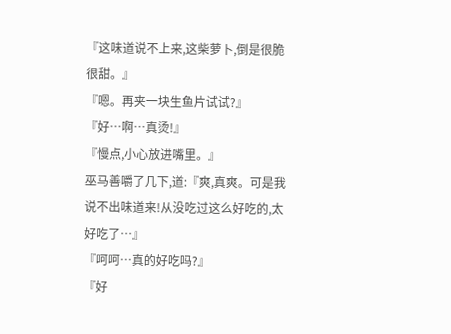『这味道说不上来,这柴萝卜,倒是很脆很甜。』
『嗯。再夹一块生鱼片试试?』
『好…啊…真烫!』
『慢点,小心放进嘴里。』
巫马善嚼了几下,道:『爽,真爽。可是我说不出味道来!从没吃过这么好吃的,太好吃了…』
『呵呵…真的好吃吗?』
『好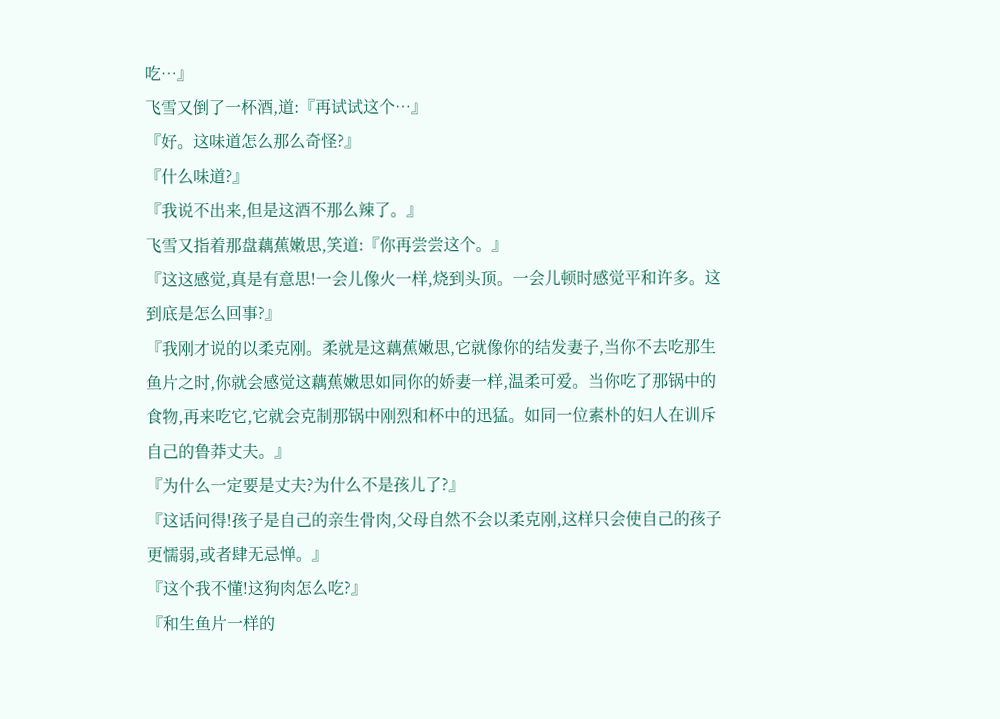吃…』
飞雪又倒了一杯酒,道:『再试试这个…』
『好。这味道怎么那么奇怪?』
『什么味道?』
『我说不出来,但是这酒不那么辣了。』
飞雪又指着那盘藕蕉嫩思,笑道:『你再尝尝这个。』
『这这感觉,真是有意思!一会儿像火一样,烧到头顶。一会儿顿时感觉平和许多。这到底是怎么回事?』
『我刚才说的以柔克刚。柔就是这藕蕉嫩思,它就像你的结发妻子,当你不去吃那生鱼片之时,你就会感觉这藕蕉嫩思如同你的娇妻一样,温柔可爱。当你吃了那锅中的食物,再来吃它,它就会克制那锅中刚烈和杯中的迅猛。如同一位素朴的妇人在训斥自己的鲁莽丈夫。』
『为什么一定要是丈夫?为什么不是孩儿了?』
『这话问得!孩子是自己的亲生骨肉,父母自然不会以柔克刚,这样只会使自己的孩子更懦弱,或者肆无忌惮。』
『这个我不懂!这狗肉怎么吃?』
『和生鱼片一样的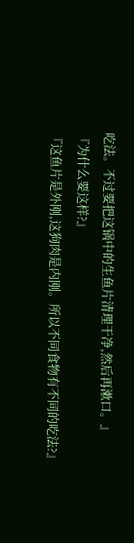吃法。不过要把这锅中的生鱼片清理干净,然后再漱口。』
『为什么要这样?』
『这鱼片是外刚,这狗肉是内刚。所以不同食物有不同的吃法?』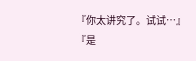『你太讲究了。试试…』
『是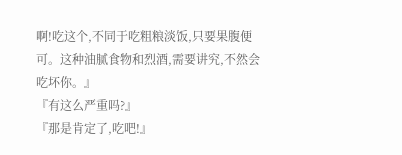啊!吃这个,不同于吃粗粮淡饭,只要果腹便可。这种油腻食物和烈酒,需要讲究,不然会吃坏你。』
『有这么严重吗?』
『那是肯定了,吃吧!』